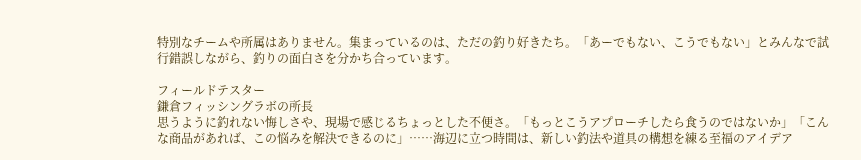特別なチームや所属はありません。集まっているのは、ただの釣り好きたち。「あーでもない、こうでもない」とみんなで試行錯誤しながら、釣りの面白さを分かち合っています。

フィールドテスター
鎌倉フィッシングラボの所長
思うように釣れない悔しさや、現場で感じるちょっとした不便さ。「もっとこうアプローチしたら食うのではないか」「こんな商品があれば、この悩みを解決できるのに」……海辺に立つ時間は、新しい釣法や道具の構想を練る至福のアイデア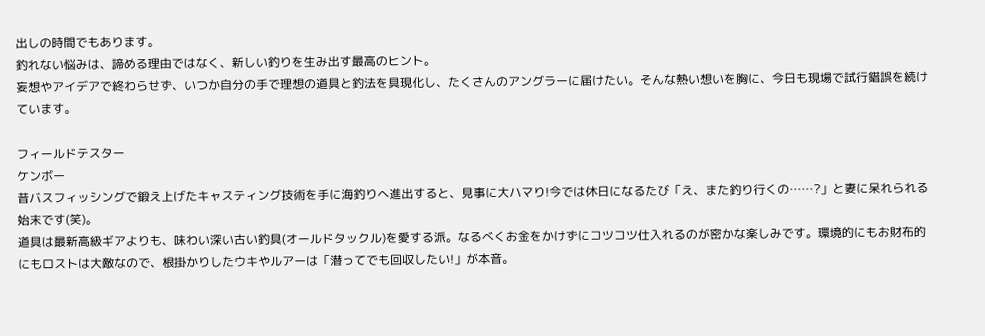出しの時間でもあります。
釣れない悩みは、諦める理由ではなく、新しい釣りを生み出す最高のヒント。
妄想やアイデアで終わらせず、いつか自分の手で理想の道具と釣法を具現化し、たくさんのアングラーに届けたい。そんな熱い想いを胸に、今日も現場で試行錯誤を続けています。

フィールドテスター
ケンボー
昔バスフィッシングで鍛え上げたキャスティング技術を手に海釣りへ進出すると、見事に大ハマり!今では休日になるたび「え、また釣り行くの……?」と妻に呆れられる始末です(笑)。
道具は最新高級ギアよりも、味わい深い古い釣具(オールドタックル)を愛する派。なるべくお金をかけずにコツコツ仕入れるのが密かな楽しみです。環境的にもお財布的にもロストは大敵なので、根掛かりしたウキやルアーは「潜ってでも回収したい!」が本音。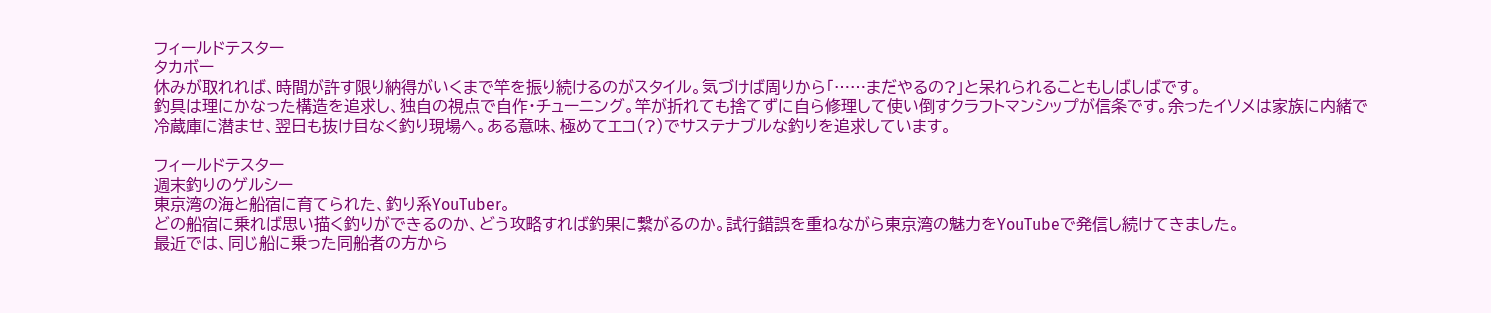フィールドテスター
タカボー
休みが取れれば、時間が許す限り納得がいくまで竿を振り続けるのがスタイル。気づけば周りから「……まだやるの?」と呆れられることもしばしばです。
釣具は理にかなった構造を追求し、独自の視点で自作・チューニング。竿が折れても捨てずに自ら修理して使い倒すクラフトマンシップが信条です。余ったイソメは家族に内緒で冷蔵庫に潜ませ、翌日も抜け目なく釣り現場へ。ある意味、極めてエコ(?)でサステナブルな釣りを追求しています。

フィールドテスター
週末釣りのゲルシー
東京湾の海と船宿に育てられた、釣り系YouTuber。
どの船宿に乗れば思い描く釣りができるのか、どう攻略すれば釣果に繋がるのか。試行錯誤を重ねながら東京湾の魅力をYouTubeで発信し続けてきました。
最近では、同じ船に乗った同船者の方から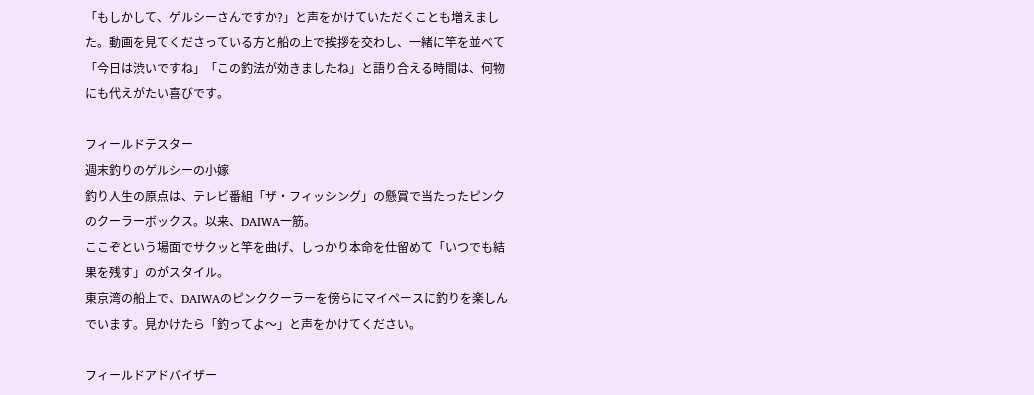「もしかして、ゲルシーさんですか?」と声をかけていただくことも増えました。動画を見てくださっている方と船の上で挨拶を交わし、一緒に竿を並べて「今日は渋いですね」「この釣法が効きましたね」と語り合える時間は、何物にも代えがたい喜びです。

フィールドテスター
週末釣りのゲルシーの小嫁
釣り人生の原点は、テレビ番組「ザ・フィッシング」の懸賞で当たったピンクのクーラーボックス。以来、DAIWA一筋。
ここぞという場面でサクッと竿を曲げ、しっかり本命を仕留めて「いつでも結果を残す」のがスタイル。
東京湾の船上で、DAIWAのピンククーラーを傍らにマイペースに釣りを楽しんでいます。見かけたら「釣ってよ〜」と声をかけてください。

フィールドアドバイザー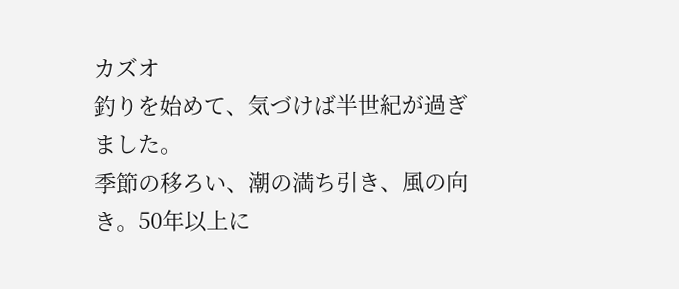カズオ
釣りを始めて、気づけば半世紀が過ぎました。
季節の移ろい、潮の満ち引き、風の向き。50年以上に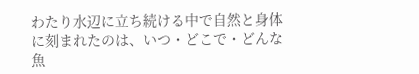わたり水辺に立ち続ける中で自然と身体に刻まれたのは、いつ・どこで・どんな魚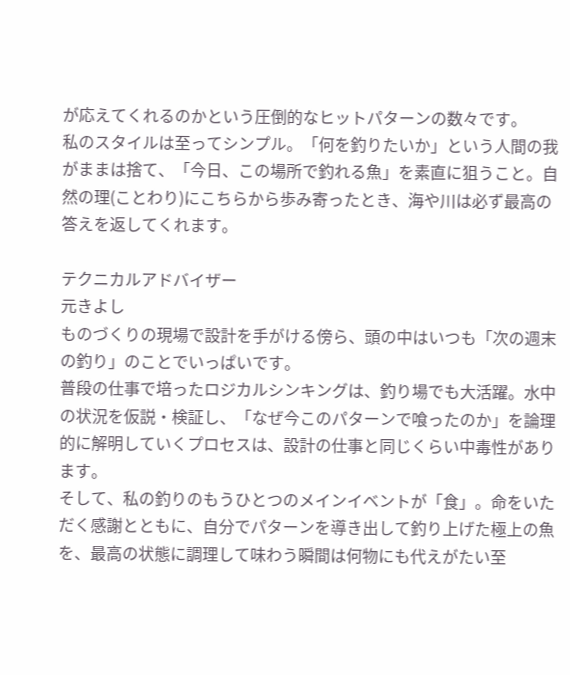が応えてくれるのかという圧倒的なヒットパターンの数々です。
私のスタイルは至ってシンプル。「何を釣りたいか」という人間の我がままは捨て、「今日、この場所で釣れる魚」を素直に狙うこと。自然の理(ことわり)にこちらから歩み寄ったとき、海や川は必ず最高の答えを返してくれます。

テクニカルアドバイザー
元きよし
ものづくりの現場で設計を手がける傍ら、頭の中はいつも「次の週末の釣り」のことでいっぱいです。
普段の仕事で培ったロジカルシンキングは、釣り場でも大活躍。水中の状況を仮説・検証し、「なぜ今このパターンで喰ったのか」を論理的に解明していくプロセスは、設計の仕事と同じくらい中毒性があります。
そして、私の釣りのもうひとつのメインイベントが「食」。命をいただく感謝とともに、自分でパターンを導き出して釣り上げた極上の魚を、最高の状態に調理して味わう瞬間は何物にも代えがたい至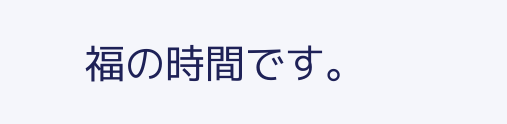福の時間です。